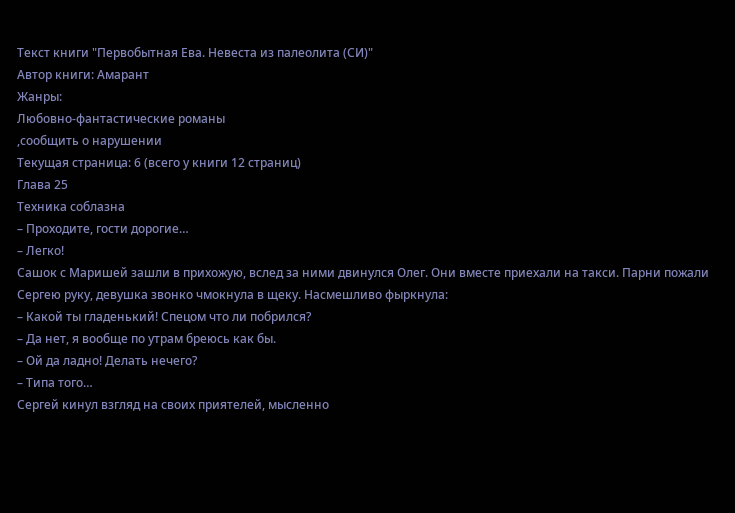Текст книги "Первобытная Ева. Невеста из палеолита (СИ)"
Автор книги: Амарант
Жанры:
Любовно-фантастические романы
,сообщить о нарушении
Текущая страница: 6 (всего у книги 12 страниц)
Глава 25
Техника соблазна
– Проходите, гости дорогие…
– Легко!
Сашок с Маришей зашли в прихожую, вслед за ними двинулся Олег. Они вместе приехали на такси. Парни пожали Сергею руку, девушка звонко чмокнула в щеку. Насмешливо фыркнула:
– Какой ты гладенький! Спецом что ли побрился?
– Да нет, я вообще по утрам бреюсь как бы.
– Ой да ладно! Делать нечего?
– Типа того…
Сергей кинул взгляд на своих приятелей, мысленно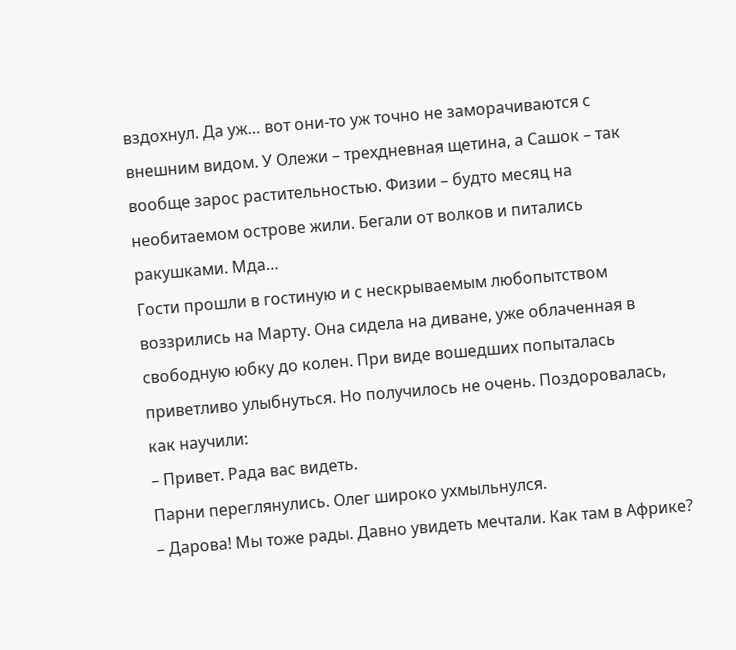вздохнул. Да уж… вот они-то уж точно не заморачиваются с внешним видом. У Олежи – трехдневная щетина, а Сашок – так вообще зарос растительностью. Физии – будто месяц на необитаемом острове жили. Бегали от волков и питались ракушками. Мда…
Гости прошли в гостиную и с нескрываемым любопытством воззрились на Марту. Она сидела на диване, уже облаченная в свободную юбку до колен. При виде вошедших попыталась приветливо улыбнуться. Но получилось не очень. Поздоровалась, как научили:
– Привет. Рада вас видеть.
Парни переглянулись. Олег широко ухмыльнулся.
– Дарова! Мы тоже рады. Давно увидеть мечтали. Как там в Африке?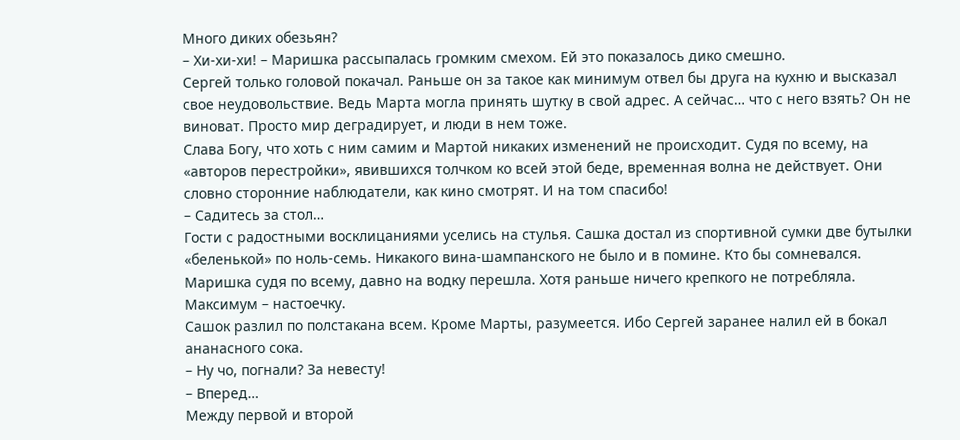Много диких обезьян?
– Хи-хи-хи! – Маришка рассыпалась громким смехом. Ей это показалось дико смешно.
Сергей только головой покачал. Раньше он за такое как минимум отвел бы друга на кухню и высказал свое неудовольствие. Ведь Марта могла принять шутку в свой адрес. А сейчас… что с него взять? Он не виноват. Просто мир деградирует, и люди в нем тоже.
Слава Богу, что хоть с ним самим и Мартой никаких изменений не происходит. Судя по всему, на «авторов перестройки», явившихся толчком ко всей этой беде, временная волна не действует. Они словно сторонние наблюдатели, как кино смотрят. И на том спасибо!
– Садитесь за стол…
Гости с радостными восклицаниями уселись на стулья. Сашка достал из спортивной сумки две бутылки «беленькой» по ноль-семь. Никакого вина-шампанского не было и в помине. Кто бы сомневался. Маришка судя по всему, давно на водку перешла. Хотя раньше ничего крепкого не потребляла. Максимум – настоечку.
Сашок разлил по полстакана всем. Кроме Марты, разумеется. Ибо Сергей заранее налил ей в бокал ананасного сока.
– Ну чо, погнали? За невесту!
– Вперед…
Между первой и второй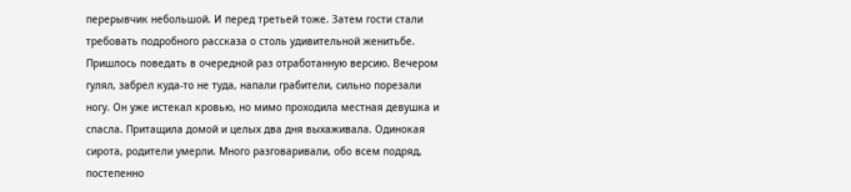перерывчик небольшой. И перед третьей тоже. Затем гости стали требовать подробного рассказа о столь удивительной женитьбе. Пришлось поведать в очередной раз отработанную версию. Вечером гулял, забрел куда-то не туда, напали грабители, сильно порезали ногу. Он уже истекал кровью, но мимо проходила местная девушка и спасла. Притащила домой и целых два дня выхаживала. Одинокая сирота, родители умерли. Много разговаривали, обо всем подряд, постепенно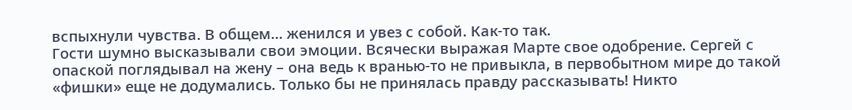вспыхнули чувства. В общем… женился и увез с собой. Как-то так.
Гости шумно высказывали свои эмоции. Всячески выражая Марте свое одобрение. Сергей с опаской поглядывал на жену – она ведь к вранью-то не привыкла, в первобытном мире до такой «фишки» еще не додумались. Только бы не принялась правду рассказывать! Никто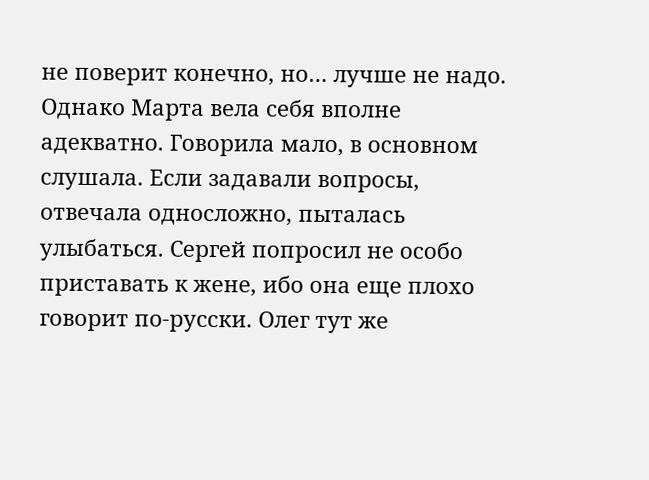не поверит конечно, но… лучше не надо.
Однако Марта вела себя вполне адекватно. Говорила мало, в основном слушала. Если задавали вопросы, отвечала односложно, пыталась улыбаться. Сергей попросил не особо приставать к жене, ибо она еще плохо говорит по-русски. Олег тут же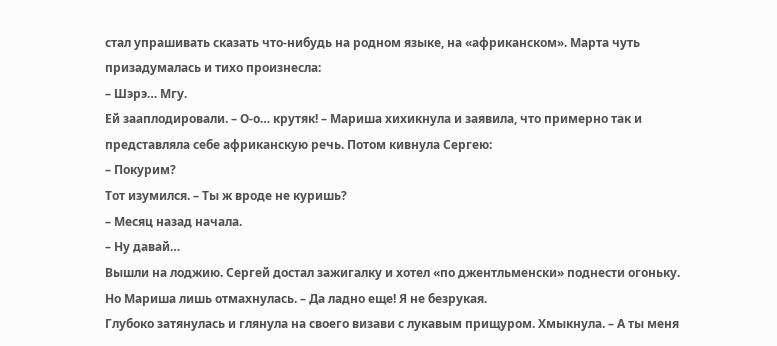стал упрашивать сказать что-нибудь на родном языке, на «африканском». Марта чуть призадумалась и тихо произнесла:
– Шэрэ… Мгу.
Ей зааплодировали. – О-о… крутяк! – Мариша хихикнула и заявила, что примерно так и представляла себе африканскую речь. Потом кивнула Сергею:
– Покурим?
Тот изумился. – Ты ж вроде не куришь?
– Месяц назад начала.
– Ну давай…
Вышли на лоджию. Сергей достал зажигалку и хотел «по джентльменски» поднести огоньку. Но Мариша лишь отмахнулась. – Да ладно еще! Я не безрукая.
Глубоко затянулась и глянула на своего визави с лукавым прищуром. Хмыкнула. – А ты меня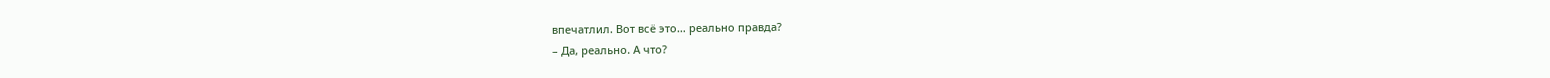впечатлил. Вот всё это… реально правда?
– Да, реально. А что?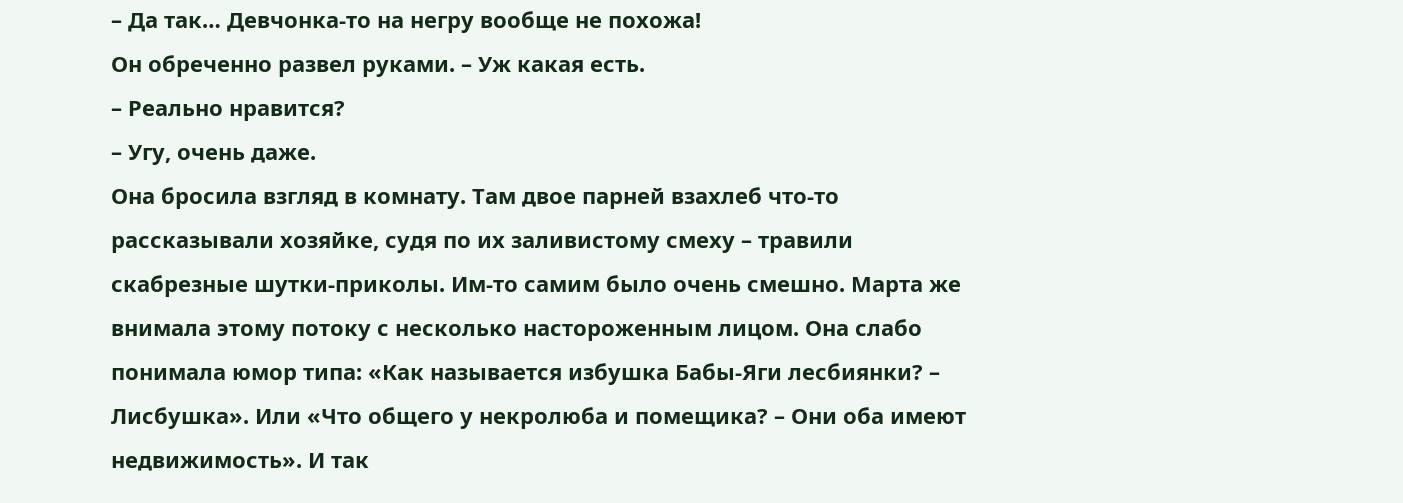– Да так… Девчонка-то на негру вообще не похожа!
Он обреченно развел руками. – Уж какая есть.
– Реально нравится?
– Угу, очень даже.
Она бросила взгляд в комнату. Там двое парней взахлеб что-то рассказывали хозяйке, судя по их заливистому смеху – травили скабрезные шутки-приколы. Им-то самим было очень смешно. Марта же внимала этому потоку с несколько настороженным лицом. Она слабо понимала юмор типа: «Как называется избушка Бабы-Яги лесбиянки? – Лисбушка». Или «Что общего у некролюба и помещика? – Они оба имеют недвижимость». И так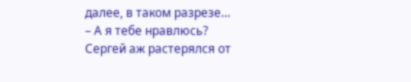далее, в таком разрезе…
– А я тебе нравлюсь?
Сергей аж растерялся от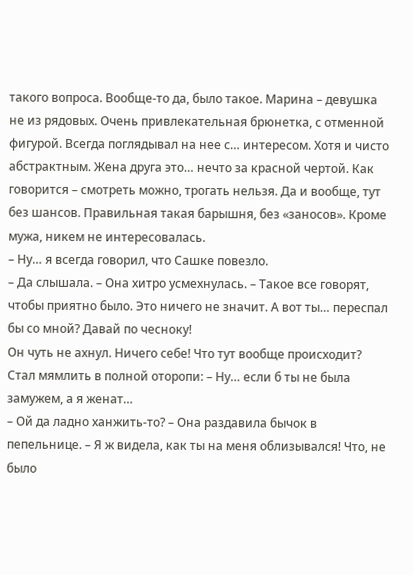такого вопроса. Вообще-то да, было такое. Марина – девушка не из рядовых. Очень привлекательная брюнетка, с отменной фигурой. Всегда поглядывал на нее с… интересом. Хотя и чисто абстрактным. Жена друга это… нечто за красной чертой. Как говорится – смотреть можно, трогать нельзя. Да и вообще, тут без шансов. Правильная такая барышня, без «заносов». Кроме мужа, никем не интересовалась.
– Ну… я всегда говорил, что Сашке повезло.
– Да слышала. – Она хитро усмехнулась. – Такое все говорят, чтобы приятно было. Это ничего не значит. А вот ты… переспал бы со мной? Давай по чесноку!
Он чуть не ахнул. Ничего себе! Что тут вообще происходит? Стал мямлить в полной оторопи: – Ну… если б ты не была замужем, а я женат…
– Ой да ладно ханжить-то? – Она раздавила бычок в пепельнице. – Я ж видела, как ты на меня облизывался! Что, не было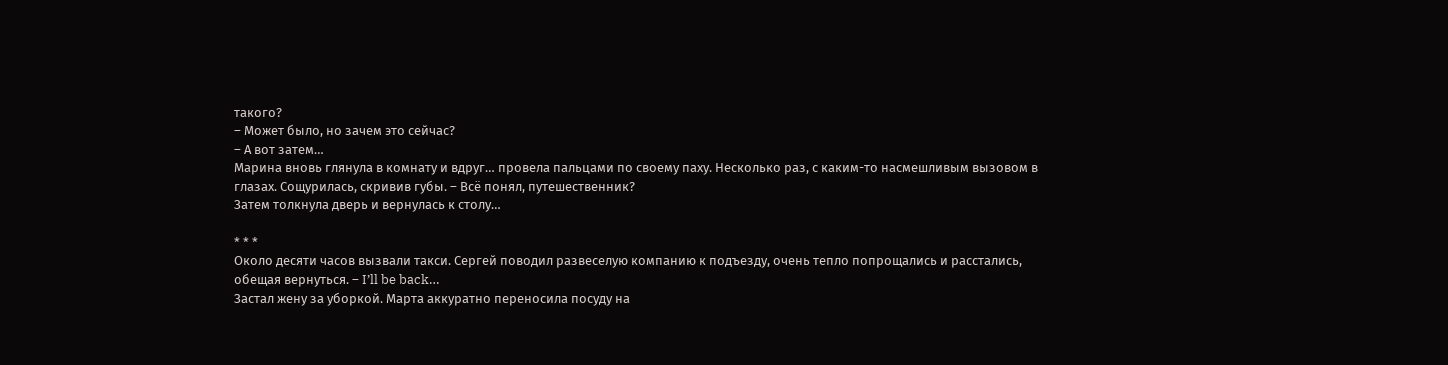такого?
– Может было, но зачем это сейчас?
– А вот затем…
Марина вновь глянула в комнату и вдруг… провела пальцами по своему паху. Несколько раз, с каким-то насмешливым вызовом в глазах. Сощурилась, скривив губы. – Всё понял, путешественник?
Затем толкнула дверь и вернулась к столу…

* * *
Около десяти часов вызвали такси. Сергей поводил развеселую компанию к подъезду, очень тепло попрощались и расстались, обещая вернуться. – I’ll be back…
Застал жену за уборкой. Марта аккуратно переносила посуду на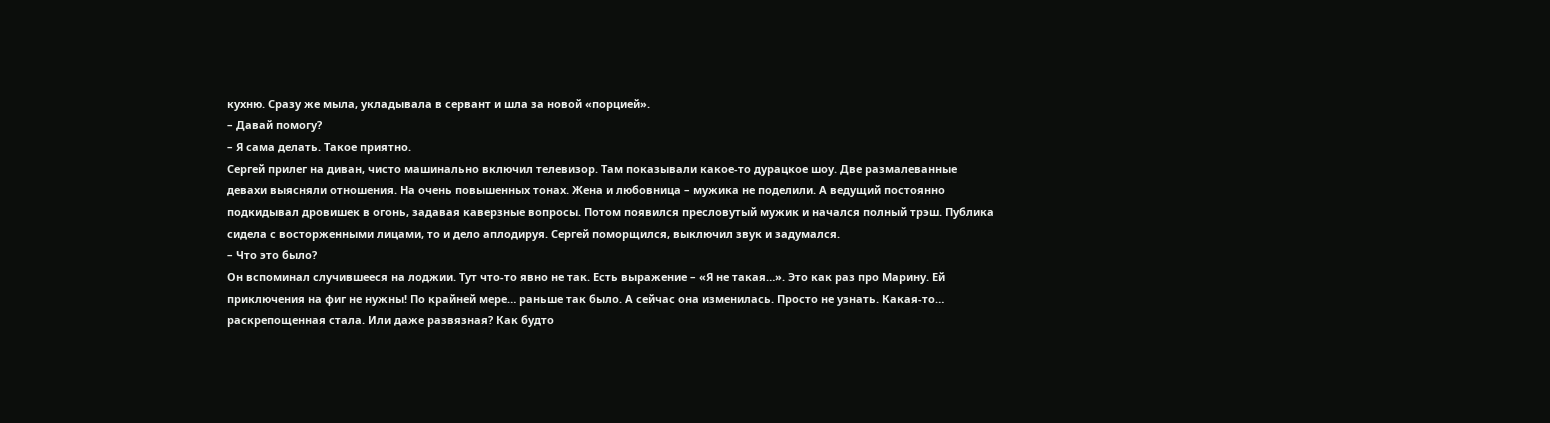кухню. Сразу же мыла, укладывала в сервант и шла за новой «порцией».
– Давай помогу?
– Я сама делать. Такое приятно.
Сергей прилег на диван, чисто машинально включил телевизор. Там показывали какое-то дурацкое шоу. Две размалеванные девахи выясняли отношения. На очень повышенных тонах. Жена и любовница – мужика не поделили. А ведущий постоянно подкидывал дровишек в огонь, задавая каверзные вопросы. Потом появился пресловутый мужик и начался полный трэш. Публика сидела с восторженными лицами, то и дело аплодируя. Сергей поморщился, выключил звук и задумался.
– Что это было?
Он вспоминал случившееся на лоджии. Тут что-то явно не так. Есть выражение – «Я не такая…». Это как раз про Марину. Ей приключения на фиг не нужны! По крайней мере… раньше так было. А сейчас она изменилась. Просто не узнать. Какая-то… раскрепощенная стала. Или даже развязная? Как будто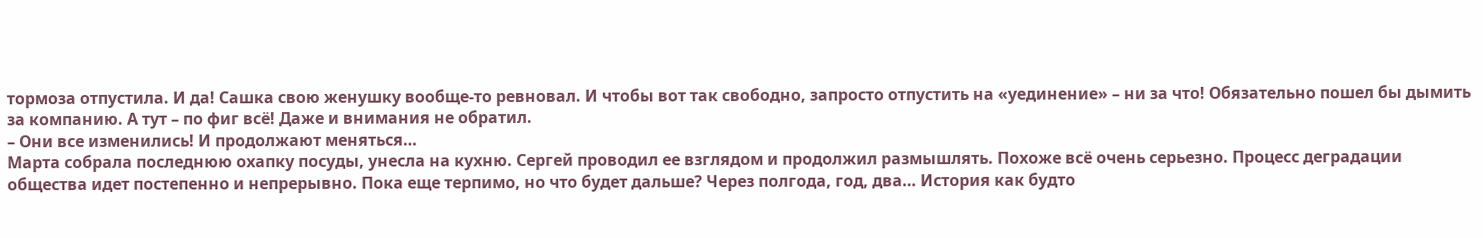тормоза отпустила. И да! Сашка свою женушку вообще-то ревновал. И чтобы вот так свободно, запросто отпустить на «уединение» – ни за что! Обязательно пошел бы дымить за компанию. А тут – по фиг всё! Даже и внимания не обратил.
– Они все изменились! И продолжают меняться…
Марта собрала последнюю охапку посуды, унесла на кухню. Сергей проводил ее взглядом и продолжил размышлять. Похоже всё очень серьезно. Процесс деградации общества идет постепенно и непрерывно. Пока еще терпимо, но что будет дальше? Через полгода, год, два… История как будто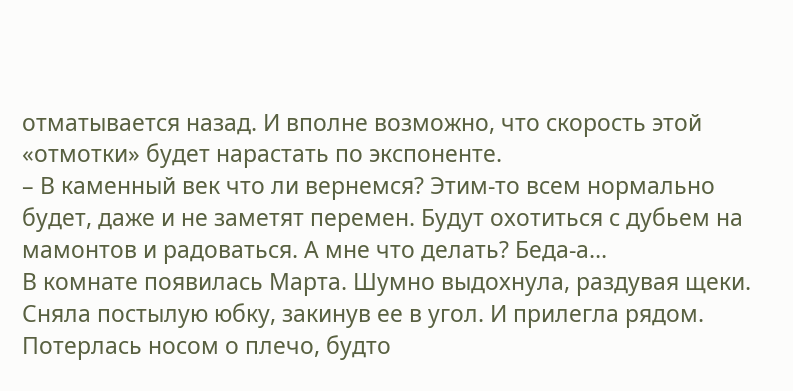отматывается назад. И вполне возможно, что скорость этой «отмотки» будет нарастать по экспоненте.
– В каменный век что ли вернемся? Этим-то всем нормально будет, даже и не заметят перемен. Будут охотиться с дубьем на мамонтов и радоваться. А мне что делать? Беда-а…
В комнате появилась Марта. Шумно выдохнула, раздувая щеки. Сняла постылую юбку, закинув ее в угол. И прилегла рядом. Потерлась носом о плечо, будто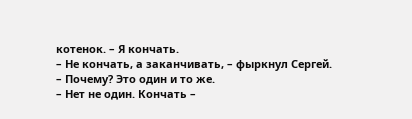котенок. – Я кончать.
– Не кончать, а заканчивать, – фыркнул Сергей.
– Почему? Это один и то же.
– Нет не один. Кончать –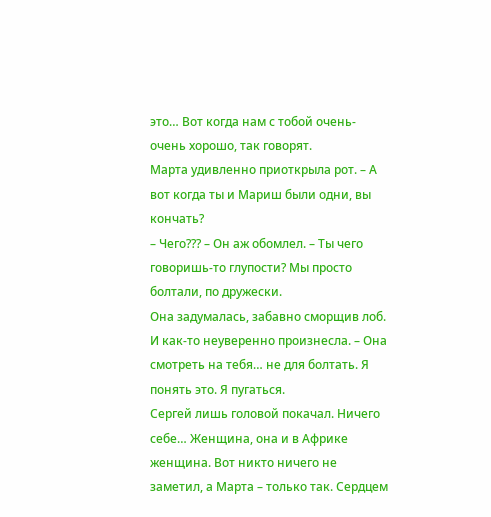это… Вот когда нам с тобой очень-очень хорошо, так говорят.
Марта удивленно приоткрыла рот. – А вот когда ты и Мариш были одни, вы кончать?
– Чего??? – Он аж обомлел. – Ты чего говоришь-то глупости? Мы просто болтали, по дружески.
Она задумалась, забавно сморщив лоб. И как-то неуверенно произнесла. – Она смотреть на тебя… не для болтать. Я понять это. Я пугаться.
Сергей лишь головой покачал. Ничего себе… Женщина, она и в Африке женщина. Вот никто ничего не заметил, а Марта – только так. Сердцем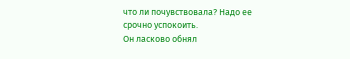что ли почувствовала? Надо ее срочно успокоить.
Он ласково обнял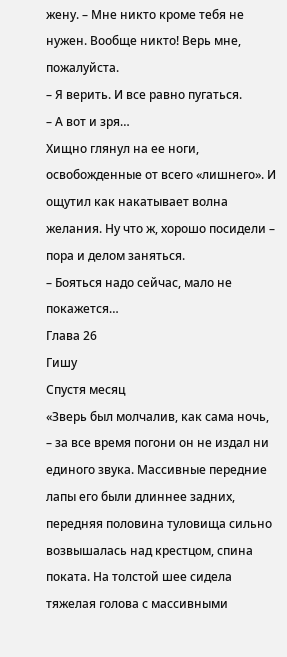жену. – Мне никто кроме тебя не нужен. Вообще никто! Верь мне, пожалуйста.
– Я верить. И все равно пугаться.
– А вот и зря…
Хищно глянул на ее ноги, освобожденные от всего «лишнего». И ощутил как накатывает волна желания. Ну что ж, хорошо посидели – пора и делом заняться.
– Бояться надо сейчас, мало не покажется…
Глава 26
Гишу
Спустя месяц
«Зверь был молчалив, как сама ночь, – за все время погони он не издал ни единого звука. Массивные передние лапы его были длиннее задних, передняя половина туловища сильно возвышалась над крестцом, спина поката. На толстой шее сидела тяжелая голова с массивными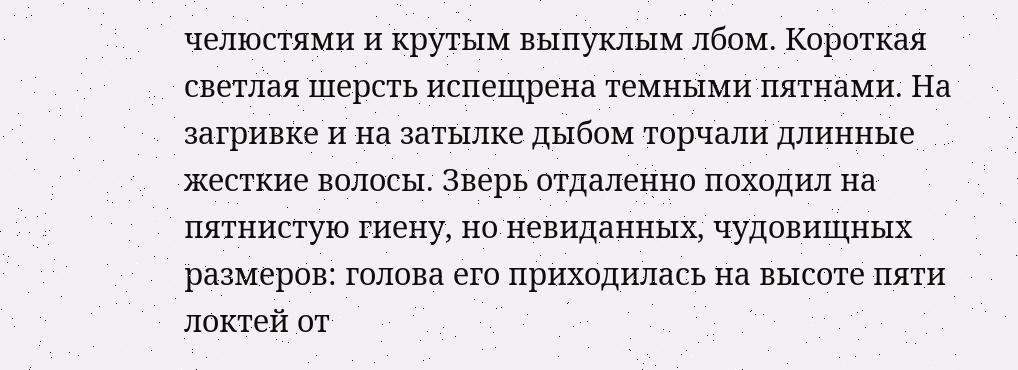челюстями и крутым выпуклым лбом. Короткая светлая шерсть испещрена темными пятнами. На загривке и на затылке дыбом торчали длинные жесткие волосы. Зверь отдаленно походил на пятнистую гиену, но невиданных, чудовищных размеров: голова его приходилась на высоте пяти локтей от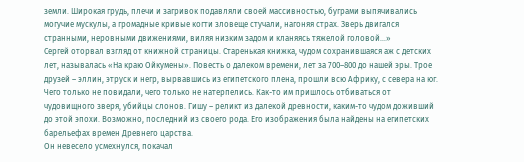земли. Широкая грудь, плечи и загривок подавляли своей массивностью, буграми выпячивались могучие мускулы, а громадные кривые когти зловеще стучали, нагоняя страх. Зверь двигался странными, неровными движениями, виляя низким задом и кланяясь тяжелой головой…»
Сергей оторвал взгляд от книжной страницы. Старенькая книжка, чудом сохранившаяся аж с детских лет, называлась «На краю Ойкумены». Повесть о далеком времени, лет за 700–800 до нашей эры. Трое друзей – эллин, этруск и негр, вырвавшись из египетского плена, прошли всю Африку, с севера на юг. Чего только не повидали, чего только не натерпелись. Как-то им пришлось отбиваться от чудовищного зверя, убийцы слонов. Гишу – реликт из далекой древности, каким-то чудом доживший до этой эпохи. Возможно, последний из своего рода. Его изображения была найдены на египетских барельефах времен Древнего царства.
Он невесело усмехнулся, покачал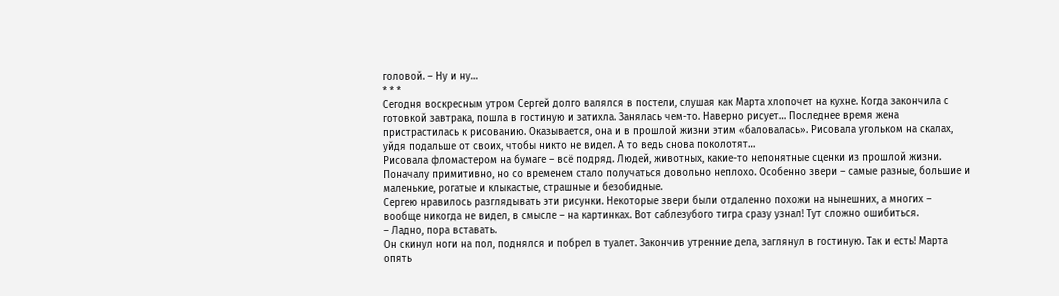головой. – Ну и ну…
* * *
Сегодня воскресным утром Сергей долго валялся в постели, слушая как Марта хлопочет на кухне. Когда закончила с готовкой завтрака, пошла в гостиную и затихла. Занялась чем-то. Наверно рисует… Последнее время жена пристрастилась к рисованию. Оказывается, она и в прошлой жизни этим «баловалась». Рисовала угольком на скалах, уйдя подальше от своих, чтобы никто не видел. А то ведь снова поколотят…
Рисовала фломастером на бумаге – всё подряд. Людей, животных, какие-то непонятные сценки из прошлой жизни. Поначалу примитивно, но со временем стало получаться довольно неплохо. Особенно звери – самые разные, большие и маленькие, рогатые и клыкастые, страшные и безобидные.
Сергею нравилось разглядывать эти рисунки. Некоторые звери были отдаленно похожи на нынешних, а многих – вообще никогда не видел, в смысле – на картинках. Вот саблезубого тигра сразу узнал! Тут сложно ошибиться.
– Ладно, пора вставать.
Он скинул ноги на пол, поднялся и побрел в туалет. Закончив утренние дела, заглянул в гостиную. Так и есть! Марта опять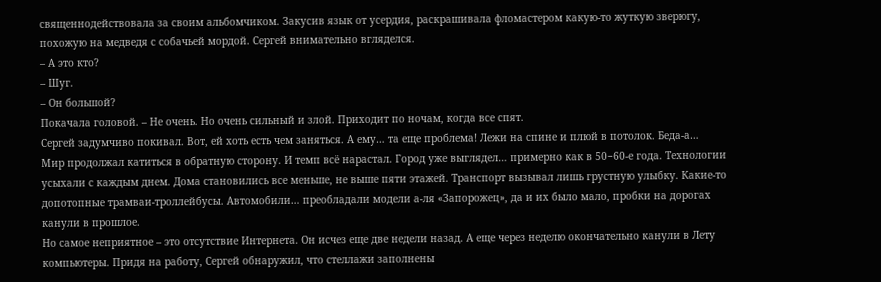священнодействовала за своим альбомчиком. Закусив язык от усердия, раскрашивала фломастером какую-то жуткую зверюгу, похожую на медведя с собачьей мордой. Сергей внимательно вгляделся.
– А это кто?
– Шуг.
– Он большой?
Покачала головой. – Не очень. Но очень сильный и злой. Приходит по ночам, когда все спят.
Сергей задумчиво покивал. Вот, ей хоть есть чем заняться. А ему… та еще проблема! Лежи на спине и плюй в потолок. Беда-а…
Мир продолжал катиться в обратную сторону. И темп всё нарастал. Город уже выглядел… примерно как в 50−60-е года. Технологии усыхали с каждым днем. Дома становились все меньше, не выше пяти этажей. Транспорт вызывал лишь грустную улыбку. Какие-то допотопные трамваи-троллейбусы. Автомобили… преобладали модели а-ля «Запорожец», да и их было мало, пробки на дорогах канули в прошлое.
Но самое неприятное – это отсутствие Интернета. Он исчез еще две недели назад. А еще через неделю окончательно канули в Лету компьютеры. Придя на работу, Сергей обнаружил, что стеллажи заполнены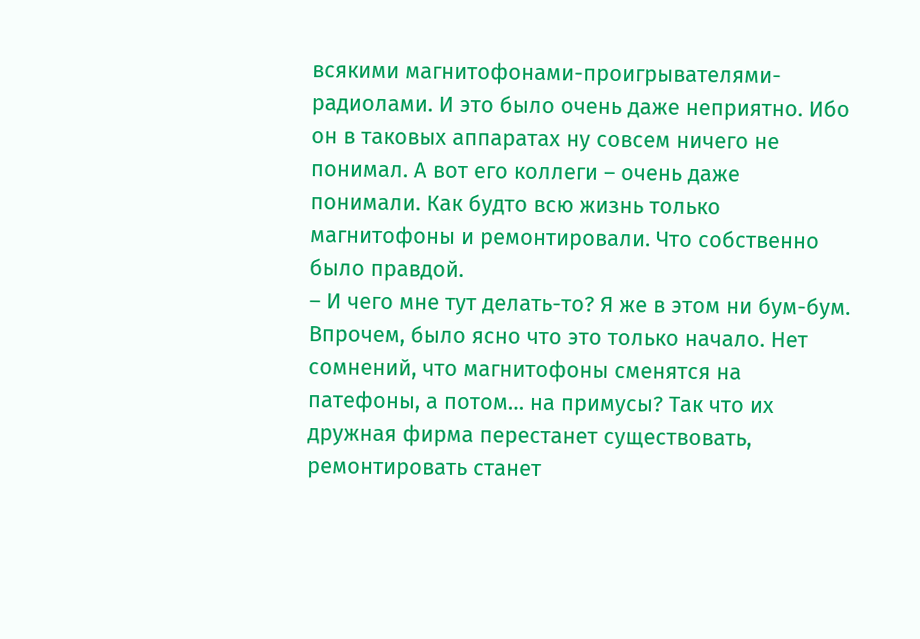всякими магнитофонами-проигрывателями-радиолами. И это было очень даже неприятно. Ибо он в таковых аппаратах ну совсем ничего не понимал. А вот его коллеги – очень даже понимали. Как будто всю жизнь только магнитофоны и ремонтировали. Что собственно было правдой.
– И чего мне тут делать-то? Я же в этом ни бум-бум.
Впрочем, было ясно что это только начало. Нет сомнений, что магнитофоны сменятся на патефоны, а потом… на примусы? Так что их дружная фирма перестанет существовать, ремонтировать станет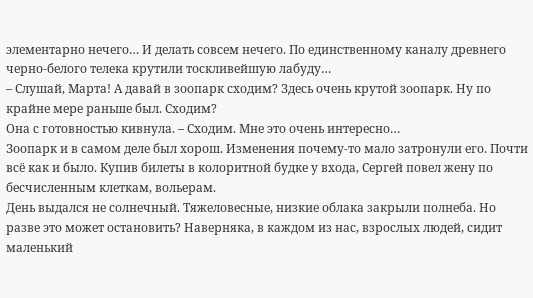элементарно нечего… И делать совсем нечего. По единственному каналу древнего черно-белого телека крутили тоскливейшую лабуду…
– Слушай, Марта! А давай в зоопарк сходим? Здесь очень крутой зоопарк. Ну по крайне мере раньше был. Сходим?
Она с готовностью кивнула. – Сходим. Мне это очень интересно…
Зоопарк и в самом деле был хорош. Изменения почему-то мало затронули его. Почти всё как и было. Купив билеты в колоритной будке у входа, Сергей повел жену по бесчисленным клеткам, вольерам.
День выдался не солнечный. Тяжеловесные, низкие облака закрыли полнеба. Но разве это может остановить? Наверняка, в каждом из нас, взрослых людей, сидит маленький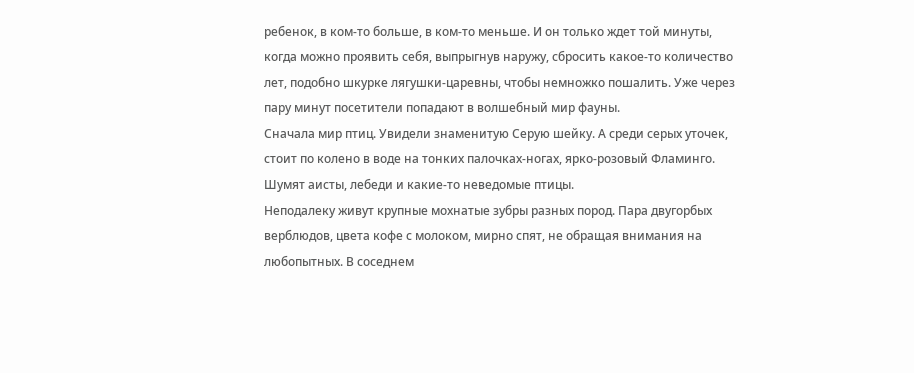ребенок, в ком-то больше, в ком-то меньше. И он только ждет той минуты, когда можно проявить себя, выпрыгнув наружу, сбросить какое-то количество лет, подобно шкурке лягушки-царевны, чтобы немножко пошалить. Уже через пару минут посетители попадают в волшебный мир фауны.
Сначала мир птиц. Увидели знаменитую Серую шейку. А среди серых уточек, стоит по колено в воде на тонких палочках-ногах, ярко-розовый Фламинго. Шумят аисты, лебеди и какие-то неведомые птицы.
Неподалеку живут крупные мохнатые зубры разных пород. Пара двугорбых верблюдов, цвета кофе с молоком, мирно спят, не обращая внимания на любопытных. В соседнем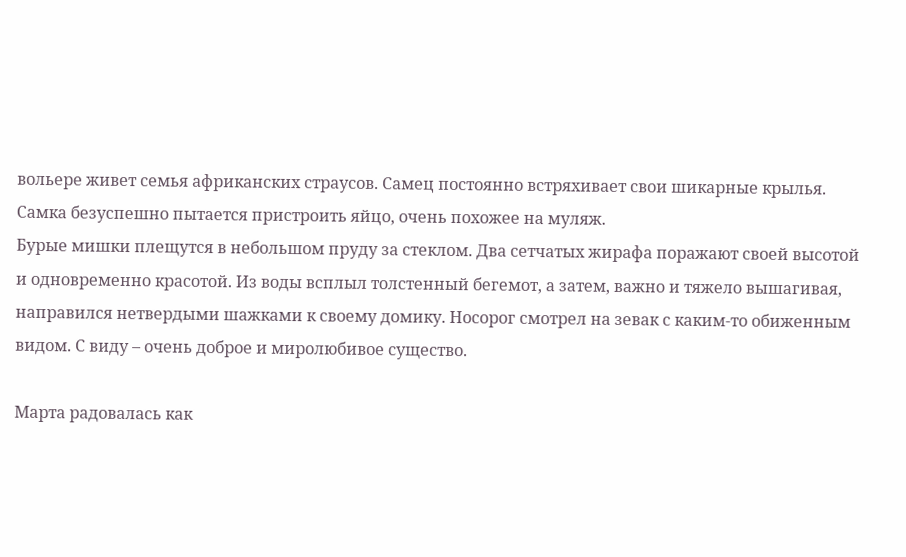вольере живет семья африканских страусов. Самец постоянно встряхивает свои шикарные крылья. Самка безуспешно пытается пристроить яйцо, очень похожее на муляж.
Бурые мишки плещутся в небольшом пруду за стеклом. Два сетчатых жирафа поражают своей высотой и одновременно красотой. Из воды всплыл толстенный бегемот, а затем, важно и тяжело вышагивая, направился нетвердыми шажками к своему домику. Носорог смотрел на зевак с каким-то обиженным видом. С виду – очень доброе и миролюбивое существо.

Марта радовалась как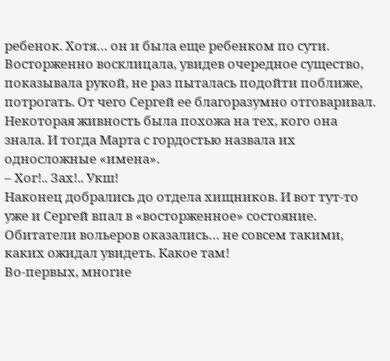ребенок. Хотя… он и была еще ребенком по сути. Восторженно восклицала, увидев очередное существо, показывала рукой, не раз пыталась подойти поближе, потрогать. От чего Сергей ее благоразумно отговаривал. Некоторая живность была похожа на тех, кого она знала. И тогда Марта с гордостью назвала их односложные «имена».
– Хог!.. Зах!.. Укш!
Наконец добрались до отдела хищников. И вот тут-то уже и Сергей впал в «восторженное» состояние. Обитатели вольеров оказались… не совсем такими, каких ожидал увидеть. Какое там!
Во-первых, многие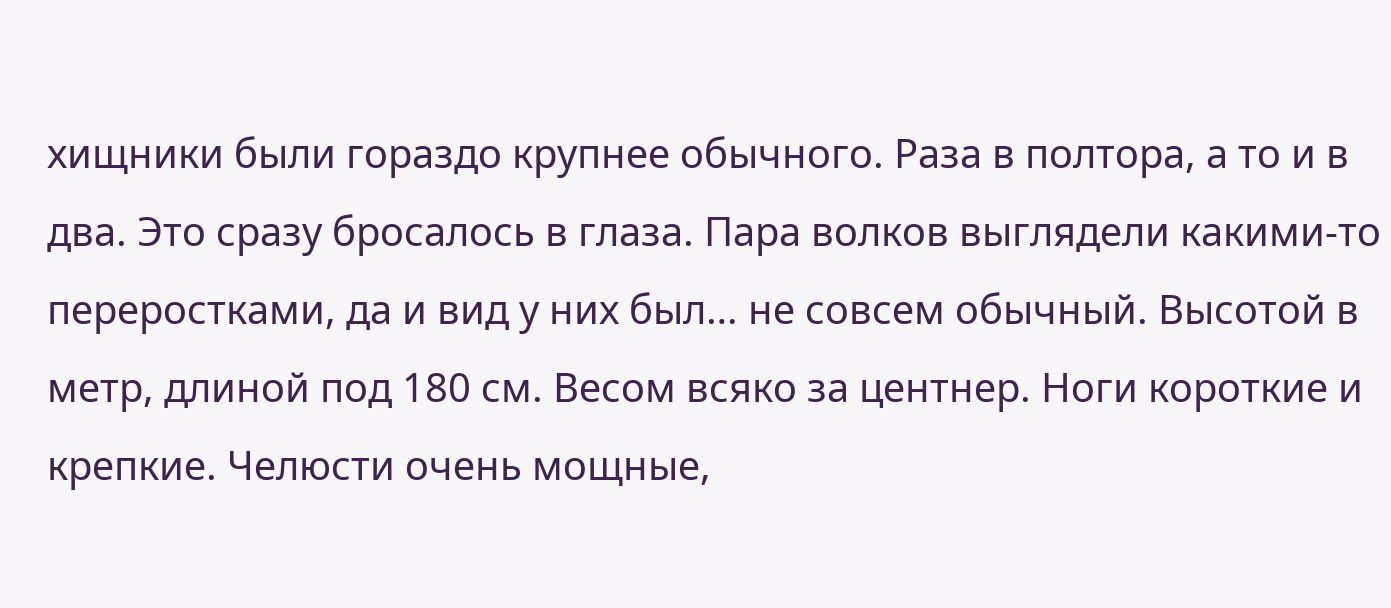хищники были гораздо крупнее обычного. Раза в полтора, а то и в два. Это сразу бросалось в глаза. Пара волков выглядели какими-то переростками, да и вид у них был… не совсем обычный. Высотой в метр, длиной под 180 см. Весом всяко за центнер. Ноги короткие и крепкие. Челюсти очень мощные,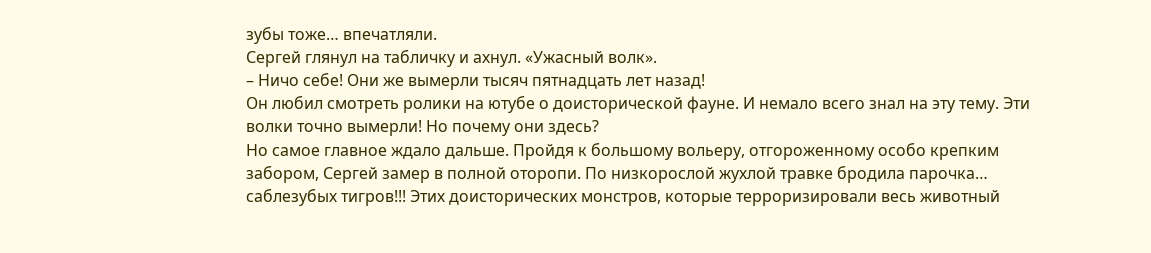зубы тоже… впечатляли.
Сергей глянул на табличку и ахнул. «Ужасный волк».
– Ничо себе! Они же вымерли тысяч пятнадцать лет назад!
Он любил смотреть ролики на ютубе о доисторической фауне. И немало всего знал на эту тему. Эти волки точно вымерли! Но почему они здесь?
Но самое главное ждало дальше. Пройдя к большому вольеру, отгороженному особо крепким забором, Сергей замер в полной оторопи. По низкорослой жухлой травке бродила парочка… саблезубых тигров!!! Этих доисторических монстров, которые терроризировали весь животный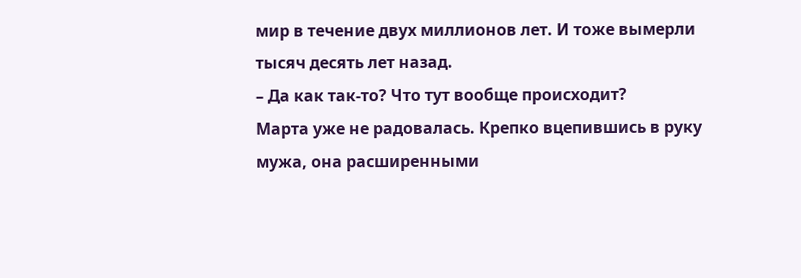мир в течение двух миллионов лет. И тоже вымерли тысяч десять лет назад.
– Да как так-то? Что тут вообще происходит?
Марта уже не радовалась. Крепко вцепившись в руку мужа, она расширенными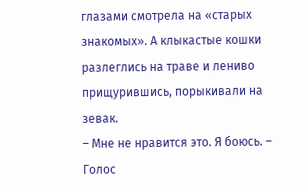глазами смотрела на «старых знакомых». А клыкастые кошки разлеглись на траве и лениво прищурившись, порыкивали на зевак.
– Мне не нравится это. Я боюсь. – Голос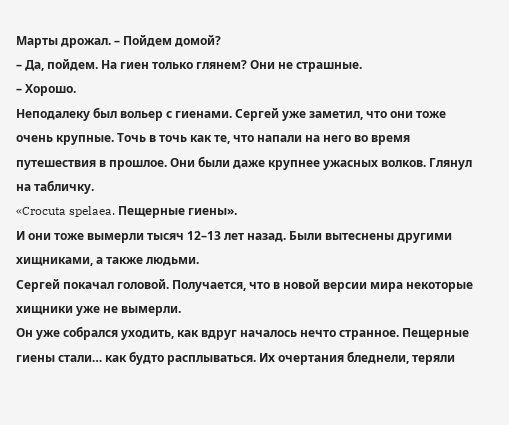Марты дрожал. – Пойдем домой?
– Да, пойдем. На гиен только глянем? Они не страшные.
– Хорошо.
Неподалеку был вольер с гиенами. Сергей уже заметил, что они тоже очень крупные. Точь в точь как те, что напали на него во время путешествия в прошлое. Они были даже крупнее ужасных волков. Глянул на табличку.
«Crocuta spelaea. Пещерные гиены».
И они тоже вымерли тысяч 12–13 лет назад. Были вытеснены другими хищниками, а также людьми.
Сергей покачал головой. Получается, что в новой версии мира некоторые хищники уже не вымерли.
Он уже собрался уходить, как вдруг началось нечто странное. Пещерные гиены стали… как будто расплываться. Их очертания бледнели, теряли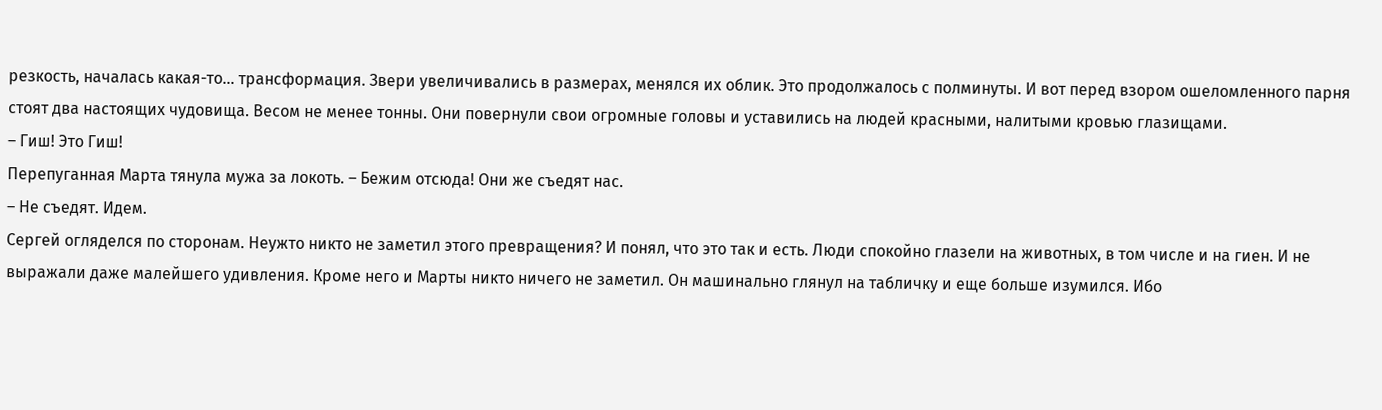резкость, началась какая-то… трансформация. Звери увеличивались в размерах, менялся их облик. Это продолжалось с полминуты. И вот перед взором ошеломленного парня стоят два настоящих чудовища. Весом не менее тонны. Они повернули свои огромные головы и уставились на людей красными, налитыми кровью глазищами.
– Гиш! Это Гиш!
Перепуганная Марта тянула мужа за локоть. – Бежим отсюда! Они же съедят нас.
– Не съедят. Идем.
Сергей огляделся по сторонам. Неужто никто не заметил этого превращения? И понял, что это так и есть. Люди спокойно глазели на животных, в том числе и на гиен. И не выражали даже малейшего удивления. Кроме него и Марты никто ничего не заметил. Он машинально глянул на табличку и еще больше изумился. Ибо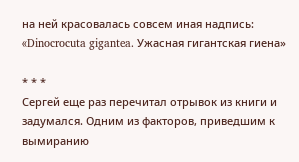на ней красовалась совсем иная надпись:
«Dinocrocuta gigantea. Ужасная гигантская гиена»

* * *
Сергей еще раз перечитал отрывок из книги и задумался. Одним из факторов, приведшим к вымиранию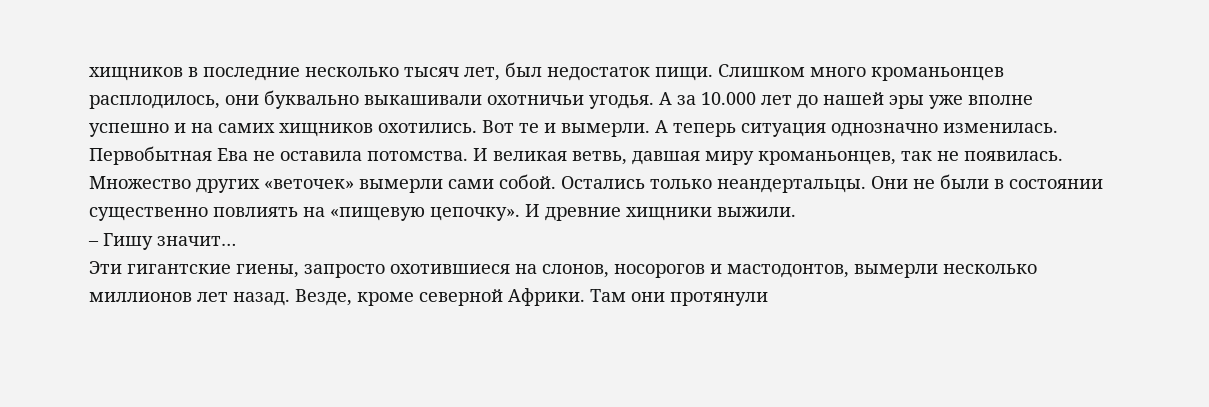хищников в последние несколько тысяч лет, был недостаток пищи. Слишком много кроманьонцев расплодилось, они буквально выкашивали охотничьи угодья. А за 10.000 лет до нашей эры уже вполне успешно и на самих хищников охотились. Вот те и вымерли. А теперь ситуация однозначно изменилась.
Первобытная Ева не оставила потомства. И великая ветвь, давшая миру кроманьонцев, так не появилась. Множество других «веточек» вымерли сами собой. Остались только неандертальцы. Они не были в состоянии существенно повлиять на «пищевую цепочку». И древние хищники выжили.
– Гишу значит…
Эти гигантские гиены, запросто охотившиеся на слонов, носорогов и мастодонтов, вымерли несколько миллионов лет назад. Везде, кроме северной Африки. Там они протянули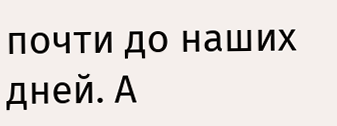почти до наших дней. А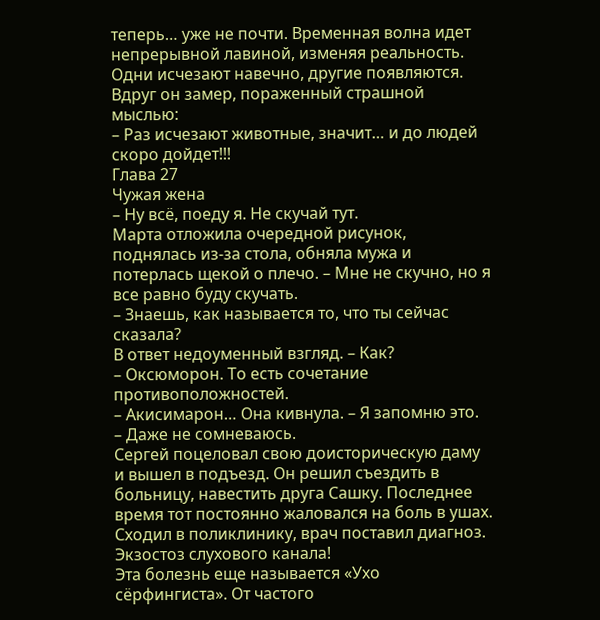теперь… уже не почти. Временная волна идет непрерывной лавиной, изменяя реальность. Одни исчезают навечно, другие появляются.
Вдруг он замер, пораженный страшной мыслью:
– Раз исчезают животные, значит… и до людей скоро дойдет!!!
Глава 27
Чужая жена
– Ну всё, поеду я. Не скучай тут.
Марта отложила очередной рисунок, поднялась из-за стола, обняла мужа и потерлась щекой о плечо. – Мне не скучно, но я все равно буду скучать.
– Знаешь, как называется то, что ты сейчас сказала?
В ответ недоуменный взгляд. – Как?
– Оксюморон. То есть сочетание противоположностей.
– Акисимарон… Она кивнула. – Я запомню это.
– Даже не сомневаюсь.
Сергей поцеловал свою доисторическую даму и вышел в подъезд. Он решил съездить в больницу, навестить друга Сашку. Последнее время тот постоянно жаловался на боль в ушах. Сходил в поликлинику, врач поставил диагноз. Экзостоз слухового канала!
Эта болезнь еще называется «Ухо сёрфингиста». От частого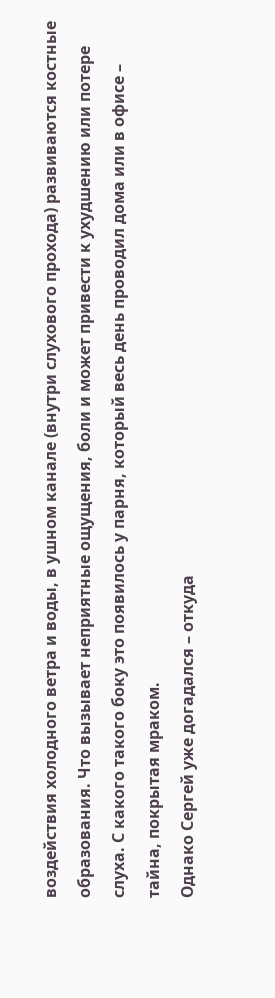воздействия холодного ветра и воды, в ушном канале (внутри слухового прохода) развиваются костные образования. Что вызывает неприятные ощущения, боли и может привести к ухудшению или потере слуха. С какого такого боку это появилось у парня, который весь день проводил дома или в офисе – тайна, покрытая мраком.
Однако Сергей уже догадался – откуда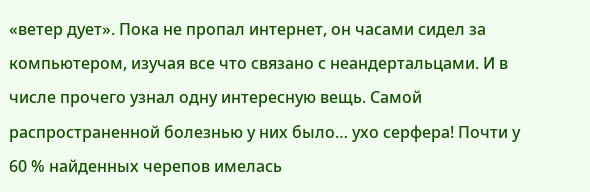«ветер дует». Пока не пропал интернет, он часами сидел за компьютером, изучая все что связано с неандертальцами. И в числе прочего узнал одну интересную вещь. Самой распространенной болезнью у них было… ухо серфера! Почти у 60 % найденных черепов имелась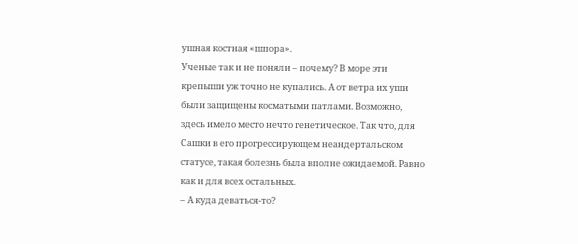ушная костная «шпора».
Ученые так и не поняли – почему? В море эти крепыши уж точно не купались. А от ветра их уши были защищены косматыми патлами. Возможно, здесь имело место нечто генетическое. Так что, для Сашки в его прогрессирующем неандертальском статусе, такая болезнь была вполне ожидаемой. Равно как и для всех остальных.
– А куда деваться-то?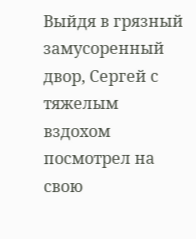Выйдя в грязный замусоренный двор, Сергей с тяжелым вздохом посмотрел на свою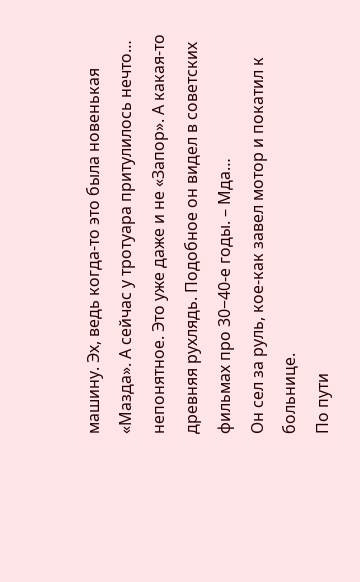машину. Эх, ведь когда-то это была новенькая «Мазда». А сейчас у тротуара притулилось нечто… непонятное. Это уже даже и не «Запор». А какая-то древняя рухлядь. Подобное он видел в советских фильмах про 30−40-е годы. – Мда…
Он сел за руль, кое-как завел мотор и покатил к больнице.
По пути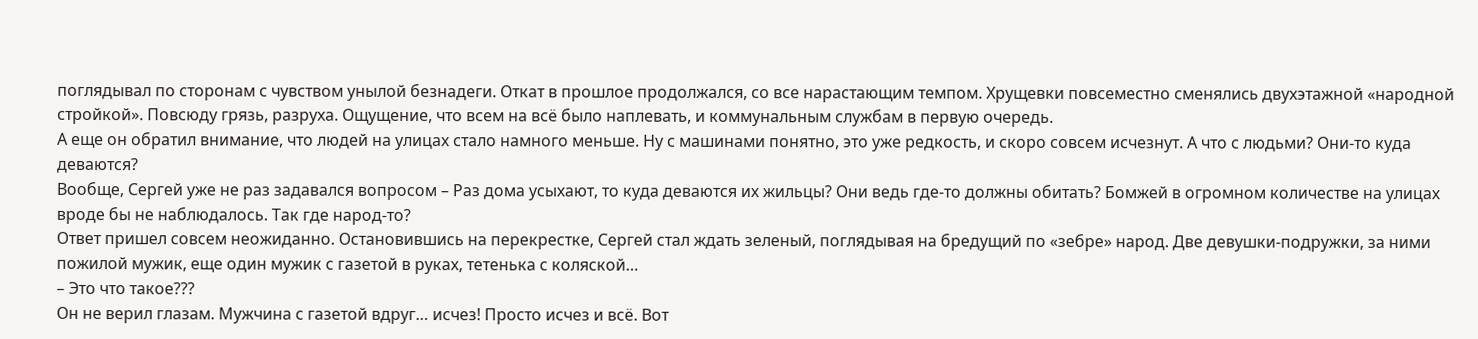поглядывал по сторонам с чувством унылой безнадеги. Откат в прошлое продолжался, со все нарастающим темпом. Хрущевки повсеместно сменялись двухэтажной «народной стройкой». Повсюду грязь, разруха. Ощущение, что всем на всё было наплевать, и коммунальным службам в первую очередь.
А еще он обратил внимание, что людей на улицах стало намного меньше. Ну с машинами понятно, это уже редкость, и скоро совсем исчезнут. А что с людьми? Они-то куда деваются?
Вообще, Сергей уже не раз задавался вопросом – Раз дома усыхают, то куда деваются их жильцы? Они ведь где-то должны обитать? Бомжей в огромном количестве на улицах вроде бы не наблюдалось. Так где народ-то?
Ответ пришел совсем неожиданно. Остановившись на перекрестке, Сергей стал ждать зеленый, поглядывая на бредущий по «зебре» народ. Две девушки-подружки, за ними пожилой мужик, еще один мужик с газетой в руках, тетенька с коляской…
– Это что такое???
Он не верил глазам. Мужчина с газетой вдруг… исчез! Просто исчез и всё. Вот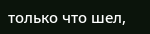только что шел,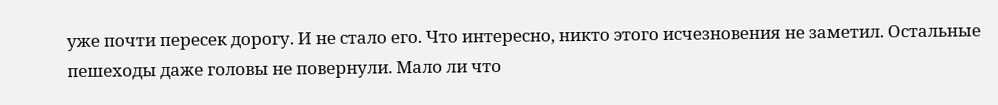уже почти пересек дорогу. И не стало его. Что интересно, никто этого исчезновения не заметил. Остальные пешеходы даже головы не повернули. Мало ли что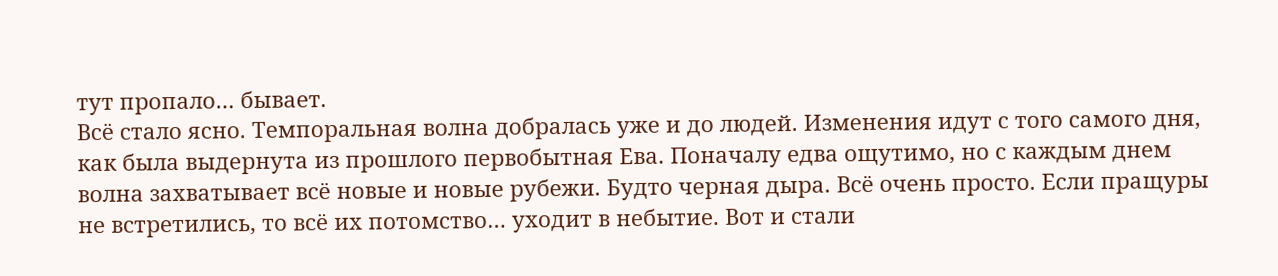тут пропало… бывает.
Всё стало ясно. Темпоральная волна добралась уже и до людей. Изменения идут с того самого дня, как была выдернута из прошлого первобытная Ева. Поначалу едва ощутимо, но с каждым днем волна захватывает всё новые и новые рубежи. Будто черная дыра. Всё очень просто. Если пращуры не встретились, то всё их потомство… уходит в небытие. Вот и стали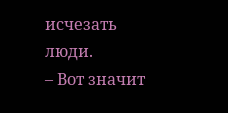исчезать люди.
– Вот значит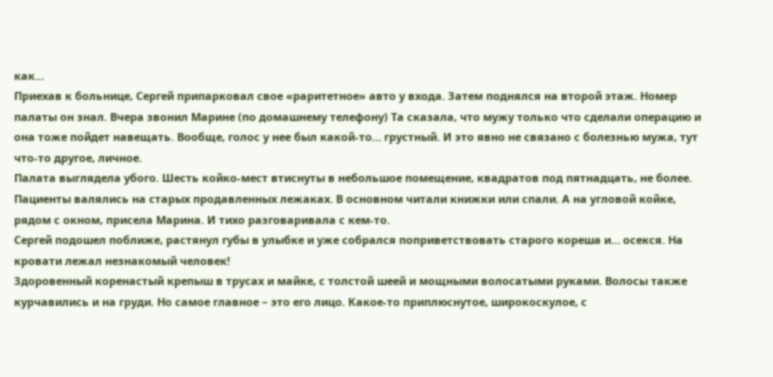как…
Приехав к больнице, Сергей припарковал свое «раритетное» авто у входа. Затем поднялся на второй этаж. Номер палаты он знал. Вчера звонил Марине (по домашнему телефону) Та сказала, что мужу только что сделали операцию и она тоже пойдет навещать. Вообще, голос у нее был какой-то… грустный. И это явно не связано с болезнью мужа, тут что-то другое, личное.
Палата выглядела убого. Шесть койко-мест втиснуты в небольшое помещение, квадратов под пятнадцать, не более. Пациенты валялись на старых продавленных лежаках. В основном читали книжки или спали. А на угловой койке, рядом с окном, присела Марина. И тихо разговаривала с кем-то.
Сергей подошел поближе, растянул губы в улыбке и уже собрался поприветствовать старого кореша и… осекся. На кровати лежал незнакомый человек!
Здоровенный коренастый крепыш в трусах и майке, с толстой шеей и мощными волосатыми руками. Волосы также курчавились и на груди. Но самое главное – это его лицо. Какое-то приплюснутое, широкоскулое, с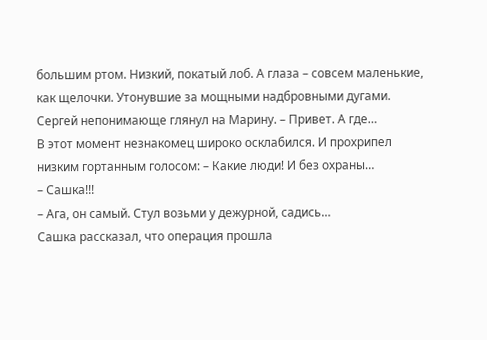большим ртом. Низкий, покатый лоб. А глаза – совсем маленькие, как щелочки. Утонувшие за мощными надбровными дугами.
Сергей непонимающе глянул на Марину. – Привет. А где…
В этот момент незнакомец широко осклабился. И прохрипел низким гортанным голосом: – Какие люди! И без охраны…
– Сашка!!!
– Ага, он самый. Стул возьми у дежурной, садись…
Сашка рассказал, что операция прошла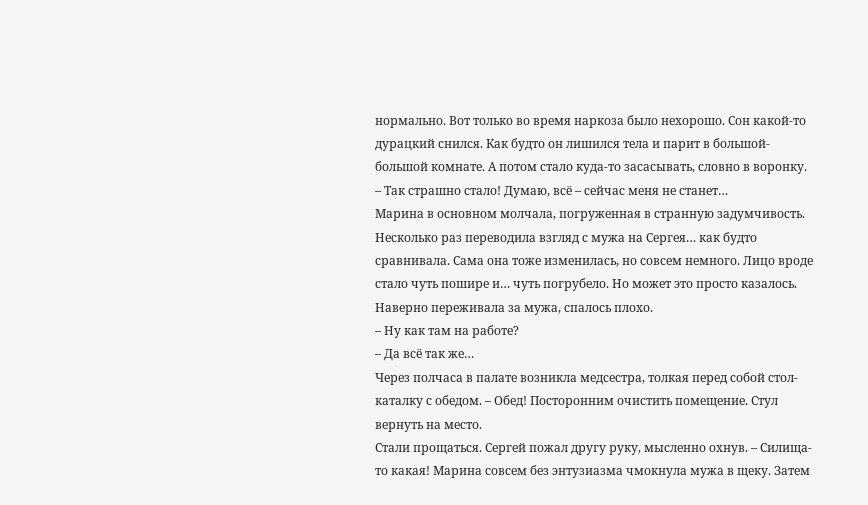нормально. Вот только во время наркоза было нехорошо. Сон какой-то дурацкий снился. Как будто он лишился тела и парит в большой-большой комнате. А потом стало куда-то засасывать, словно в воронку.
– Так страшно стало! Думаю, всё – сейчас меня не станет…
Марина в основном молчала, погруженная в странную задумчивость. Несколько раз переводила взгляд с мужа на Сергея… как будто сравнивала. Сама она тоже изменилась, но совсем немного. Лицо вроде стало чуть пошире и… чуть погрубело. Но может это просто казалось. Наверно переживала за мужа, спалось плохо.
– Ну как там на работе?
– Да всё так же…
Через полчаса в палате возникла медсестра, толкая перед собой стол-каталку с обедом. – Обед! Посторонним очистить помещение. Стул вернуть на место.
Стали прощаться. Сергей пожал другу руку, мысленно охнув. – Силища-то какая! Марина совсем без энтузиазма чмокнула мужа в щеку. Затем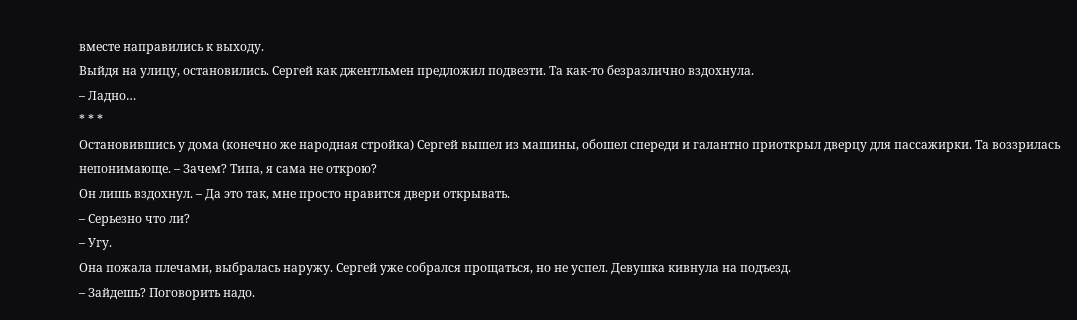вместе направились к выходу.
Выйдя на улицу, остановились. Сергей как джентльмен предложил подвезти. Та как-то безразлично вздохнула.
– Ладно…
* * *
Остановившись у дома (конечно же народная стройка) Сергей вышел из машины, обошел спереди и галантно приоткрыл дверцу для пассажирки. Та воззрилась непонимающе. – Зачем? Типа, я сама не открою?
Он лишь вздохнул. – Да это так, мне просто нравится двери открывать.
– Серьезно что ли?
– Угу.
Она пожала плечами, выбралась наружу. Сергей уже собрался прощаться, но не успел. Девушка кивнула на подъезд.
– Зайдешь? Поговорить надо.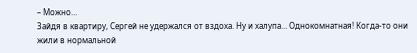– Можно…
Зайдя в квартиру, Сергей не удержался от вздоха. Ну и халупа… Однокомнатная! Когда-то они жили в нормальной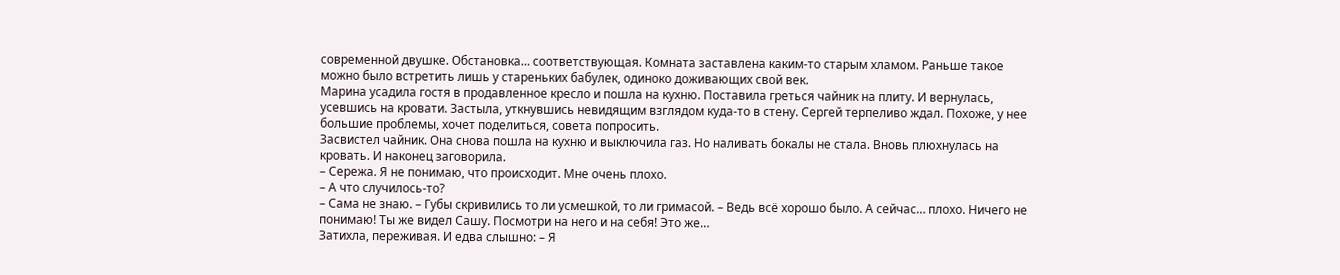современной двушке. Обстановка… соответствующая. Комната заставлена каким-то старым хламом. Раньше такое можно было встретить лишь у стареньких бабулек, одиноко доживающих свой век.
Марина усадила гостя в продавленное кресло и пошла на кухню. Поставила греться чайник на плиту. И вернулась, усевшись на кровати. Застыла, уткнувшись невидящим взглядом куда-то в стену. Сергей терпеливо ждал. Похоже, у нее большие проблемы, хочет поделиться, совета попросить.
Засвистел чайник. Она снова пошла на кухню и выключила газ. Но наливать бокалы не стала. Вновь плюхнулась на кровать. И наконец заговорила.
– Сережа. Я не понимаю, что происходит. Мне очень плохо.
– А что случилось-то?
– Сама не знаю. – Губы скривились то ли усмешкой, то ли гримасой. – Ведь всё хорошо было. А сейчас… плохо. Ничего не понимаю! Ты же видел Сашу. Посмотри на него и на себя! Это же…
Затихла, переживая. И едва слышно: – Я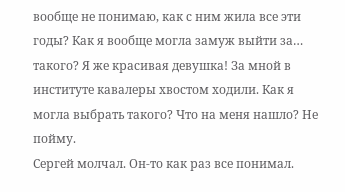вообще не понимаю, как с ним жила все эти годы? Как я вообще могла замуж выйти за… такого? Я же красивая девушка! За мной в институте кавалеры хвостом ходили. Как я могла выбрать такого? Что на меня нашло? Не пойму.
Сергей молчал. Он-то как раз все понимал.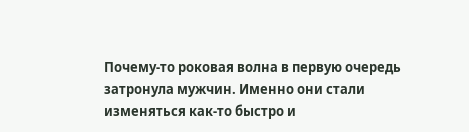Почему-то роковая волна в первую очередь затронула мужчин. Именно они стали изменяться как-то быстро и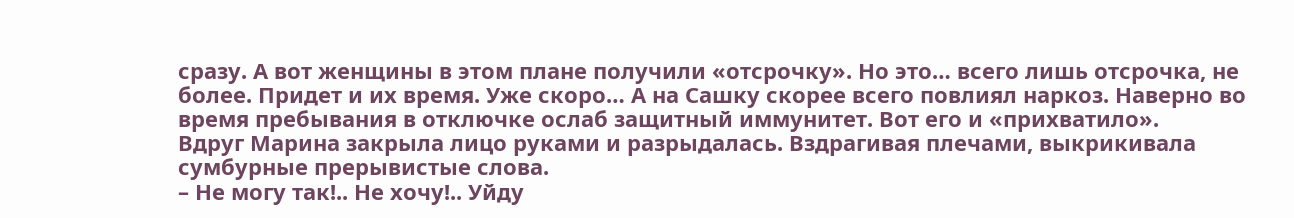сразу. А вот женщины в этом плане получили «отсрочку». Но это… всего лишь отсрочка, не более. Придет и их время. Уже скоро… А на Сашку скорее всего повлиял наркоз. Наверно во время пребывания в отключке ослаб защитный иммунитет. Вот его и «прихватило».
Вдруг Марина закрыла лицо руками и разрыдалась. Вздрагивая плечами, выкрикивала сумбурные прерывистые слова.
– Не могу так!.. Не хочу!.. Уйду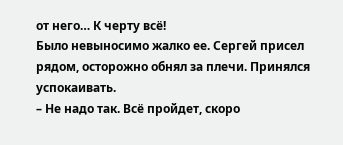от него… К черту всё!
Было невыносимо жалко ее. Сергей присел рядом, осторожно обнял за плечи. Принялся успокаивать.
– Не надо так. Всё пройдет, скоро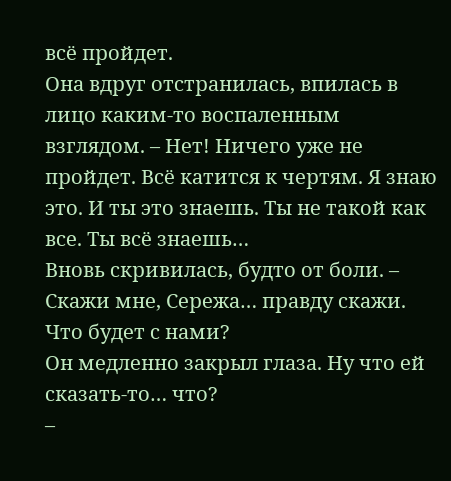всё пройдет.
Она вдруг отстранилась, впилась в лицо каким-то воспаленным взглядом. – Нет! Ничего уже не пройдет. Всё катится к чертям. Я знаю это. И ты это знаешь. Ты не такой как все. Ты всё знаешь…
Вновь скривилась, будто от боли. – Скажи мне, Сережа… правду скажи. Что будет с нами?
Он медленно закрыл глаза. Ну что ей сказать-то… что?
–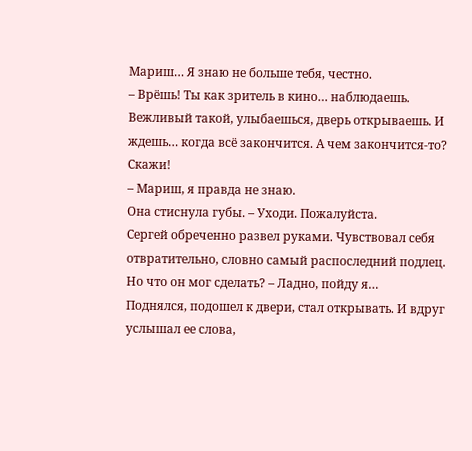Мариш… Я знаю не больше тебя, честно.
– Врёшь! Ты как зритель в кино… наблюдаешь. Вежливый такой, улыбаешься, дверь открываешь. И ждешь… когда всё закончится. А чем закончится-то? Скажи!
– Мариш, я правда не знаю.
Она стиснула губы. – Уходи. Пожалуйста.
Сергей обреченно развел руками. Чувствовал себя отвратительно, словно самый распоследний подлец. Но что он мог сделать? – Ладно, пойду я…
Поднялся, подошел к двери, стал открывать. И вдруг услышал ее слова,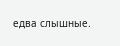едва слышные.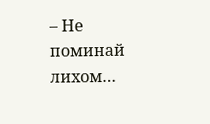– Не поминай лихом…